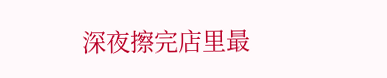深夜擦完店里最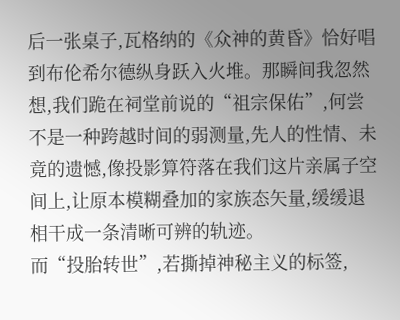后一张桌子,瓦格纳的《众神的黄昏》恰好唱到布伦希尔德纵身跃入火堆。那瞬间我忽然想,我们跪在祠堂前说的“祖宗保佑”,何尝不是一种跨越时间的弱测量,先人的性情、未竟的遗憾,像投影算符落在我们这片亲属子空间上,让原本模糊叠加的家族态矢量,缓缓退相干成一条清晰可辨的轨迹。
而“投胎转世”,若撕掉神秘主义的标签,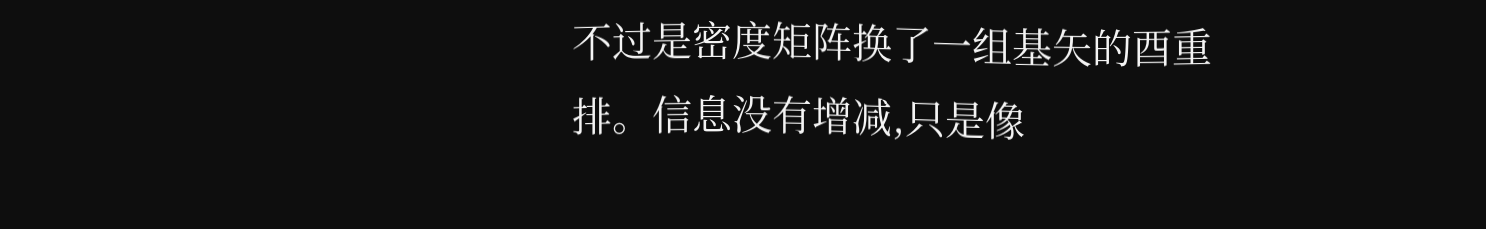不过是密度矩阵换了一组基矢的酉重排。信息没有增减,只是像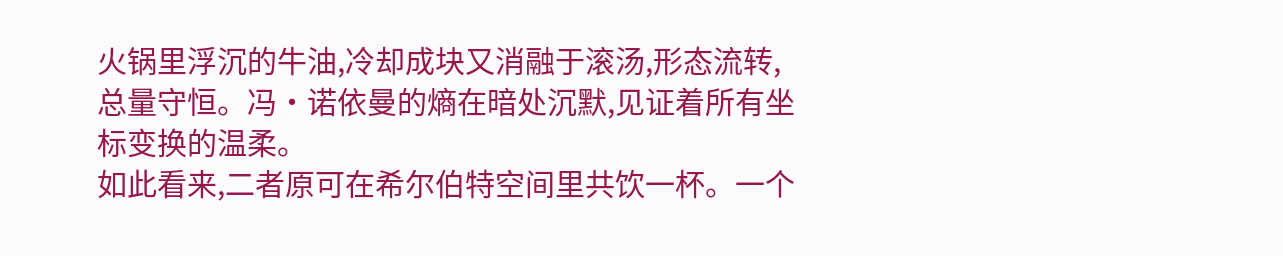火锅里浮沉的牛油,冷却成块又消融于滚汤,形态流转,总量守恒。冯·诺依曼的熵在暗处沉默,见证着所有坐标变换的温柔。
如此看来,二者原可在希尔伯特空间里共饮一杯。一个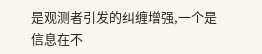是观测者引发的纠缠增强,一个是信息在不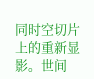同时空切片上的重新显影。世间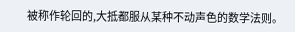被称作轮回的,大抵都服从某种不动声色的数学法则。